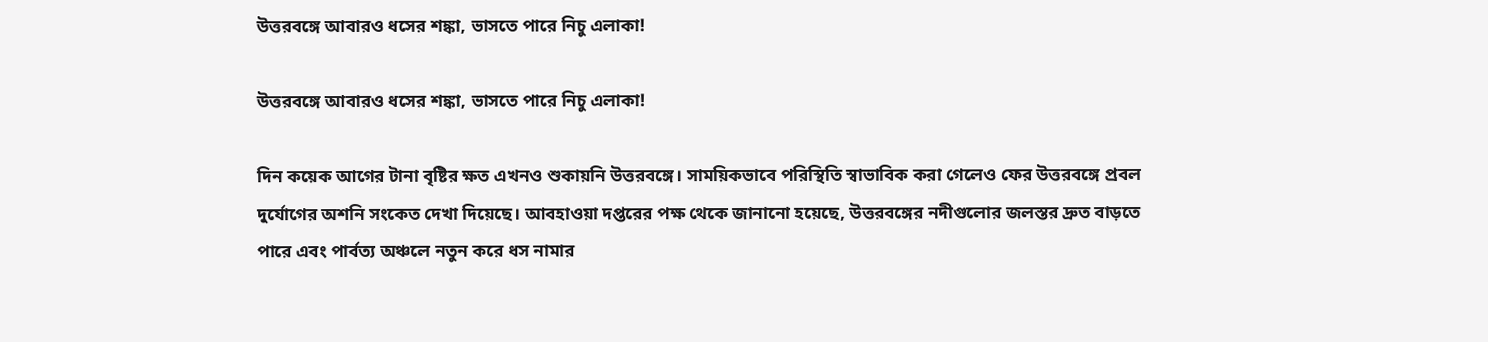উত্তরবঙ্গে আবারও ধসের শঙ্কা, ভাসতে পারে নিচু এলাকা!

উত্তরবঙ্গে আবারও ধসের শঙ্কা, ভাসতে পারে নিচু এলাকা!

দিন কয়েক আগের টানা বৃষ্টির ক্ষত এখনও শুকায়নি উত্তরবঙ্গে। সাময়িকভাবে পরিস্থিতি স্বাভাবিক করা গেলেও ফের উত্তরবঙ্গে প্রবল দুর্যোগের অশনি সংকেত দেখা দিয়েছে। আবহাওয়া দপ্তরের পক্ষ থেকে জানানো হয়েছে, উত্তরবঙ্গের নদীগুলোর জলস্তর দ্রুত বাড়তে পারে এবং পার্বত্য অঞ্চলে নতুন করে ধস নামার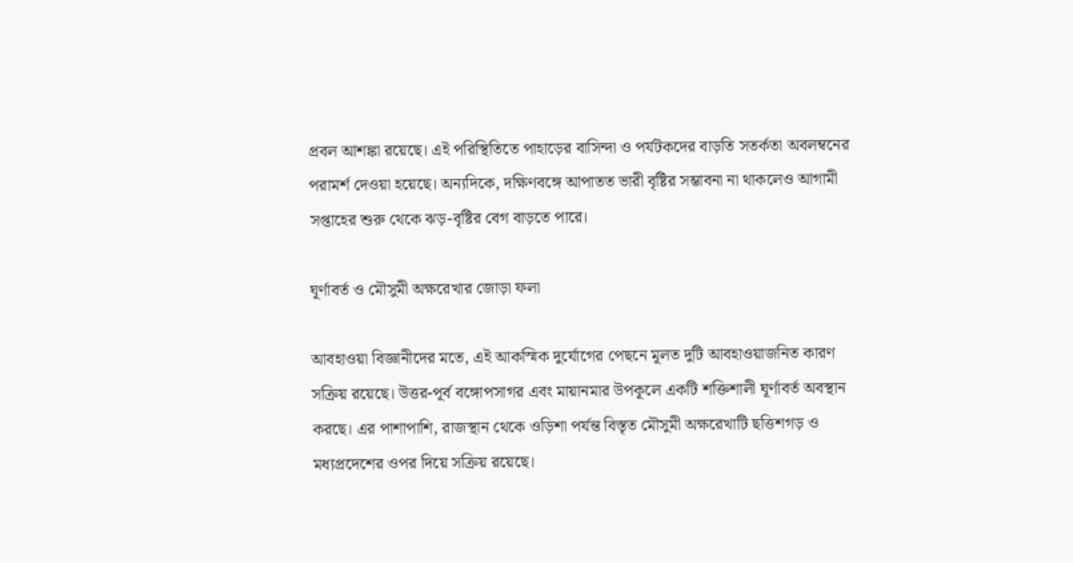প্রবল আশঙ্কা রয়েছে। এই পরিস্থিতিতে পাহাড়ের বাসিন্দা ও পর্যটকদের বাড়তি সতর্কতা অবলম্বনের পরামর্শ দেওয়া হয়েছে। অন্যদিকে, দক্ষিণবঙ্গে আপাতত ভারী বৃষ্টির সম্ভাবনা না থাকলেও আগামী সপ্তাহের শুরু থেকে ঝড়-বৃষ্টির বেগ বাড়তে পারে।

ঘূর্ণাবর্ত ও মৌসুমী অক্ষরেখার জোড়া ফলা

আবহাওয়া বিজ্ঞানীদের মতে, এই আকস্মিক দুর্যোগের পেছনে মূলত দুটি আবহাওয়াজনিত কারণ সক্রিয় রয়েছে। উত্তর-পূর্ব বঙ্গোপসাগর এবং মায়ানমার উপকূলে একটি শক্তিশালী ঘূর্ণাবর্ত অবস্থান করছে। এর পাশাপাশি, রাজস্থান থেকে ওড়িশা পর্যন্ত বিস্তৃত মৌসুমী অক্ষরেখাটি ছত্তিশগড় ও মধ্যপ্রদেশের ওপর দিয়ে সক্রিয় রয়েছে।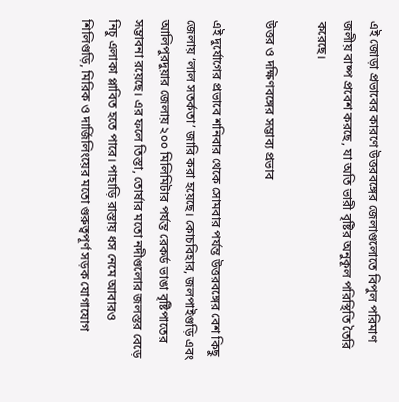এই জোড়া প্রভাবের কারণে উত্তরবঙ্গের জেলাগুলোতে বিপুল পরিমাণ জলীয় বাষ্প প্রবেশ করছে, যা অতি ভারী বৃষ্টির অনুকূল পরিস্থিতি তৈরি করেছে।

উত্তর ও দক্ষিণবঙ্গের সম্ভাব্য প্রভাব

এই দুর্যোগের প্রভাবে শনিবার থেকে সোমবার পর্যন্ত উত্তরবঙ্গের বেশ কিছু জেলায় ‘লাল সতর্কতা’ জারি করা হয়েছে। কোচবিহার, জলপাইগুড়ি এবং আলিপুরদুয়ার জেলায় ২০০ মিলিমিটার পর্যন্ত রেকর্ড ভাঙা বৃষ্টিপাতের সম্ভাবনা রয়েছে। এর ফলে তিস্তা, তোর্ষার মতো নদীগুলোর জলস্তর বেড়ে নিচু এলাকা প্লাবিত হতে পারে। পাহাড়ি রাস্তায় ধস নেমে আবারও শিলিগুড়ি, মিরিক ও দার্জিলিংয়ের মতো গুরুত্বপূর্ণ সড়ক যোগাযোগ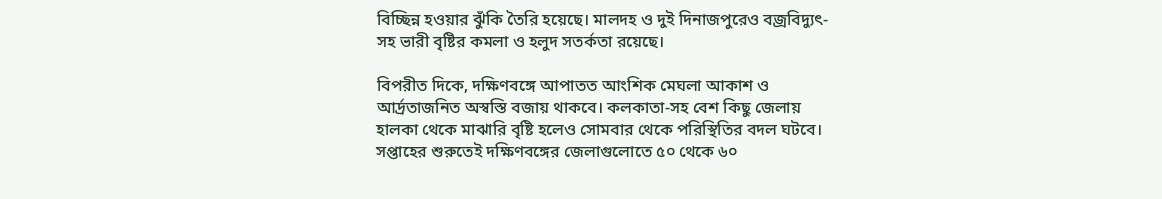বিচ্ছিন্ন হওয়ার ঝুঁকি তৈরি হয়েছে। মালদহ ও দুই দিনাজপুরেও বজ্রবিদ্যুৎ-সহ ভারী বৃষ্টির কমলা ও হলুদ সতর্কতা রয়েছে।

বিপরীত দিকে, দক্ষিণবঙ্গে আপাতত আংশিক মেঘলা আকাশ ও আর্দ্রতাজনিত অস্বস্তি বজায় থাকবে। কলকাতা-সহ বেশ কিছু জেলায় হালকা থেকে মাঝারি বৃষ্টি হলেও সোমবার থেকে পরিস্থিতির বদল ঘটবে। সপ্তাহের শুরুতেই দক্ষিণবঙ্গের জেলাগুলোতে ৫০ থেকে ৬০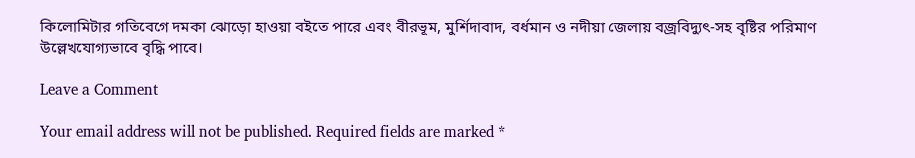কিলোমিটার গতিবেগে দমকা ঝোড়ো হাওয়া বইতে পারে এবং বীরভূম, মুর্শিদাবাদ, বর্ধমান ও নদীয়া জেলায় বজ্রবিদ্যুৎ-সহ বৃষ্টির পরিমাণ উল্লেখযোগ্যভাবে বৃদ্ধি পাবে।

Leave a Comment

Your email address will not be published. Required fields are marked *